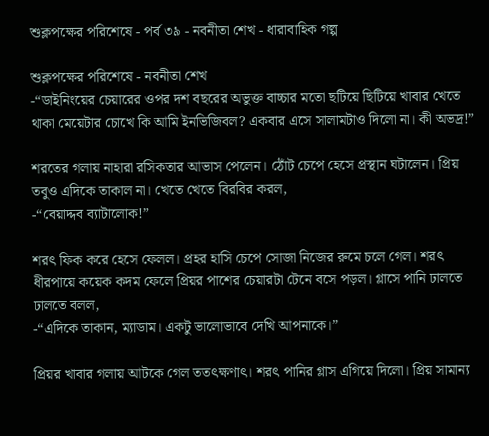শুক্লপক্ষের পরিশেষে - পর্ব ৩৯ - নবনীতা শেখ - ধারাবাহিক গল্প

শুক্লপক্ষের পরিশেষে - নবনীতা শেখ
-“ডাইনিংয়ের চেয়ারের ওপর দশ বছরের অভুক্ত বাচ্চার মতো ছটিয়ে ছিটিয়ে খাবার খেতে থাকা মেয়েটার চোখে কি আমি ইনভিজিবল? একবার এসে সালামটাও দিলো না। কী অভদ্র!”

শরতের গলায় নাহারা রসিকতার আভাস পেলেন। ঠোঁট চেপে হেসে প্রস্থান ঘটালেন। প্রিয় তবুও এদিকে তাকাল না। খেতে খেতে বিরবির করল,
-“বেয়াদ্দব ব্যাটালোক!”

শরৎ ফিক করে হেসে ফেলল। প্রহর হাসি চেপে সোজা নিজের রুমে চলে গেল। শরৎ ধীরপায়ে কয়েক কদম ফেলে প্রিয়র পাশের চেয়ারটা টেনে বসে পড়ল। গ্লাসে পানি ঢালতে ঢালতে বলল,
-“এদিকে তাকান, ম্যাডাম। একটু ভালোভাবে দেখি আপনাকে।”

প্রিয়র খাবার গলায় আটকে গেল ততৎক্ষণাৎ। শরৎ পানির গ্লাস এগিয়ে দিলো। প্রিয় সামান্য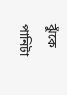ঝুঁকে পানিটা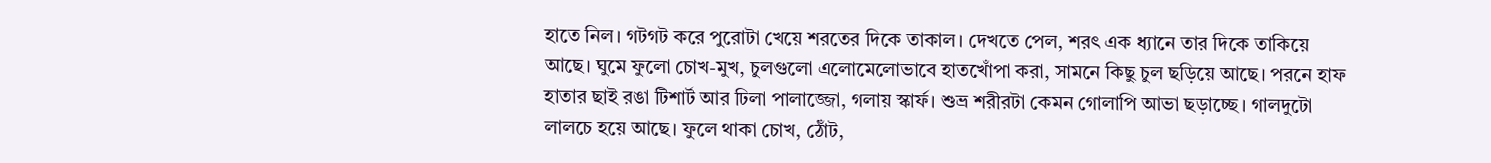হাতে নিল। গটগট করে পুরোটা খেয়ে শরতের দিকে তাকাল। দেখতে পেল, শরৎ এক ধ্যানে তার দিকে তাকিয়ে আছে। ঘুমে ফুলো চোখ-মুখ, চুলগুলো এলোমেলোভাবে হাতখোঁপা করা, সামনে কিছু চুল ছড়িয়ে আছে। পরনে হাফ হাতার ছাই রঙা টিশার্ট আর ঢিলা পালাজ্জো, গলায় স্কার্ফ। শুভ্র শরীরটা কেমন গোলাপি আভা ছড়াচ্ছে। গালদুটো লালচে হয়ে আছে। ফুলে থাকা চোখ, ঠোঁট,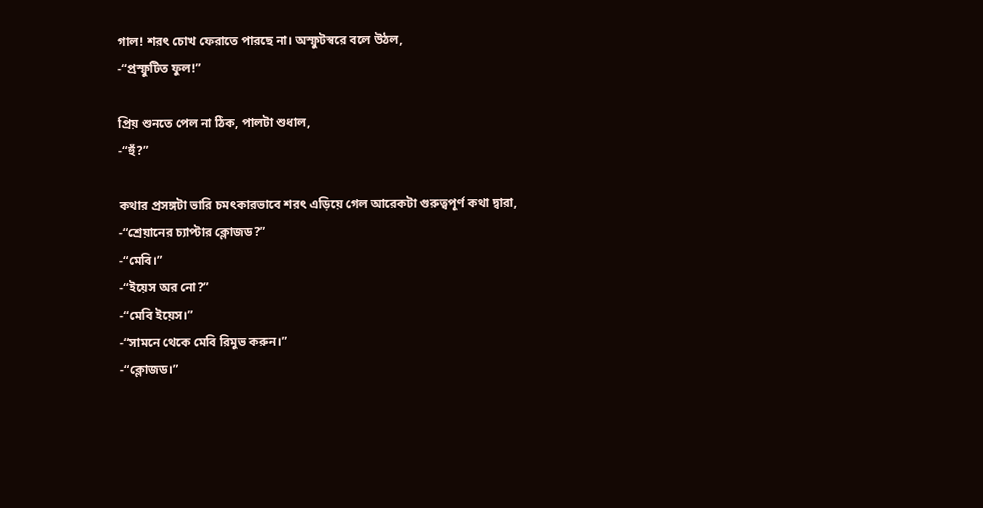গাল! শরৎ চোখ ফেরাতে পারছে না। অস্ফুটস্বরে বলে উঠল,
-“প্রস্ফুটিত ফুল!”

প্রিয় শুনতে পেল না ঠিক, পালটা শুধাল,
-“হুঁ?”

কথার প্রসঙ্গটা ভারি চমৎকারভাবে শরৎ এড়িয়ে গেল আরেকটা গুরুত্বপূর্ণ কথা দ্বারা,
-“শ্রেয়ানের চ্যাপ্টার ক্লোজড?”
-“মেবি।”
-“ইয়েস অর নো?”
-“মেবি ইয়েস।”
-“সামনে থেকে মেবি রিমুভ করুন।”
-“ক্লোজড।”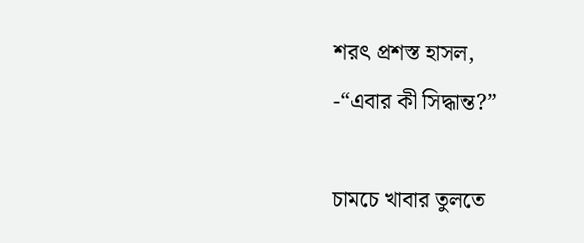শরৎ প্রশস্ত হাসল,
-“এবার কী সিদ্ধান্ত?”

চামচে খাবার তুলতে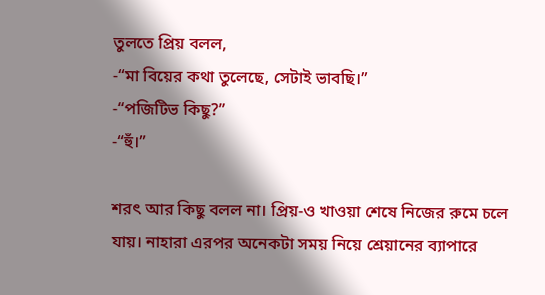তুলতে প্রিয় বলল,
-“মা বিয়ের কথা তুলেছে, সেটাই ভাবছি।”
-“পজিটিভ কিছু?”
-“হুঁ।”

শরৎ আর কিছু বলল না। প্রিয়-ও খাওয়া শেষে নিজের রুমে চলে যায়। নাহারা এরপর অনেকটা সময় নিয়ে শ্রেয়ানের ব্যাপারে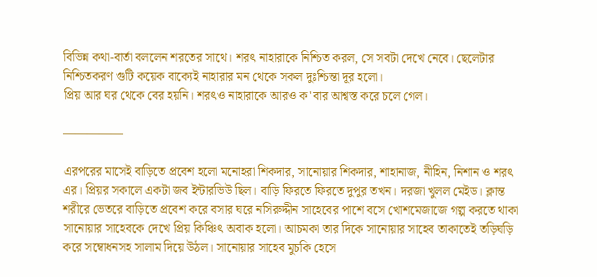বিভিন্ন কথা-বার্তা বললেন শরতের সাথে। শরৎ নাহারাকে নিশ্চিত করল, সে সবটা দেখে নেবে। ছেলেটার নিশ্চিতকরণ গুটি কয়েক বাক্যেই নাহারার মন থেকে সকল দুঃশ্চিন্তা দূর হলো।
প্রিয় আর ঘর থেকে বের হয়নি। শরৎও নাহারাকে আরও ক'বার আশ্বস্ত করে চলে গেল।

—————

এরপরের মাসেই বাড়িতে প্রবেশ হলো মনোহরা শিকদার, সানোয়ার শিকদার, শাহানাজ, নীহিন, নিশান ও শরৎ এর। প্রিয়র সকালে একটা জব ইন্টারভিউ ছিল। বাড়ি ফিরতে ফিরতে দুপুর তখন। দরজা খুলল মেইড। ক্লান্ত শরীরে ভেতরে বাড়িতে প্রবেশ করে বসার ঘরে নসিরুদ্দীন সাহেবের পাশে বসে খোশমেজাজে গল্প করতে থাকা সানোয়ার সাহেবকে দেখে প্রিয় কিঞ্চিৎ অবাক হলো। আচমকা তার দিকে সানোয়ার সাহেব তাকাতেই তড়িঘড়ি করে সম্বোধনসহ সালাম দিয়ে উঠল। সানোয়ার সাহেব মুচকি হেসে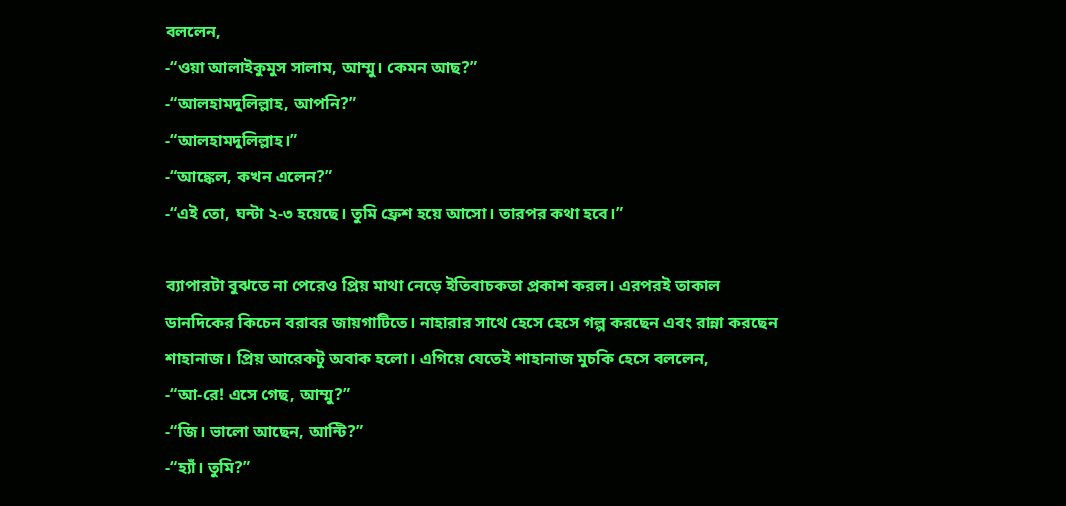বললেন,
-“ওয়া আলাইকুমুস সালাম, আম্মু। কেমন আছ?”
-“আলহামদুলিল্লাহ, আপনি?”
-“আলহামদুলিল্লাহ।”
-“আঙ্কেল, কখন এলেন?”
-“এই তো, ঘন্টা ২-৩ হয়েছে। তুমি ফ্রেশ হয়ে আসো। তারপর কথা হবে।”

ব্যাপারটা বুঝতে না পেরেও প্রিয় মাথা নেড়ে ইতিবাচকতা প্রকাশ করল। এরপরই তাকাল ডানদিকের কিচেন বরাবর জায়গাটিতে। নাহারার সাথে হেসে হেসে গল্প করছেন এবং রান্না করছেন শাহানাজ। প্রিয় আরেকটু অবাক হলো। এগিয়ে যেতেই শাহানাজ মুচকি হেসে বললেন,
-“আ-রে! এসে গেছ, আম্মু?”
-“জি। ভালো আছেন, আন্টি?”
-“হ্যাঁ। তুমি?”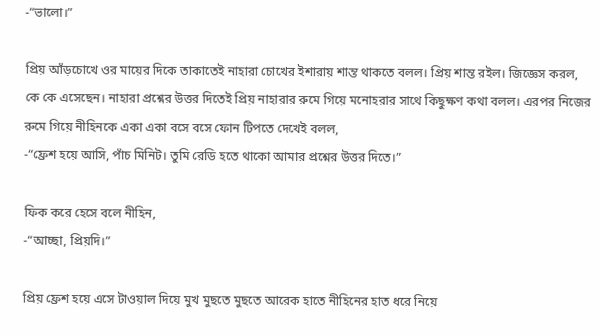-“ভালো।”

প্রিয় আঁড়চোখে ওর মায়ের দিকে তাকাতেই নাহারা চোখের ইশারায় শান্ত থাকতে বলল। প্রিয় শান্ত রইল। জিজ্ঞেস করল, কে কে এসেছেন। নাহারা প্রশ্নের উত্তর দিতেই প্রিয় নাহারার রুমে গিয়ে মনোহরার সাথে কিছুক্ষণ কথা বলল। এরপর নিজের রুমে গিয়ে নীহিনকে একা একা বসে বসে ফোন টিপতে দেখেই বলল,
-“ফ্রেশ হয়ে আসি, পাঁচ মিনিট। তুমি রেডি হতে থাকো আমার প্রশ্নের উত্তর দিতে।”

ফিক করে হেসে বলে নীহিন,
-“আচ্ছা, প্রিয়দি।”

প্রিয় ফ্রেশ হয়ে এসে টাওয়াল দিয়ে মুখ মুছতে মুছতে আরেক হাতে নীহিনের হাত ধরে নিয়ে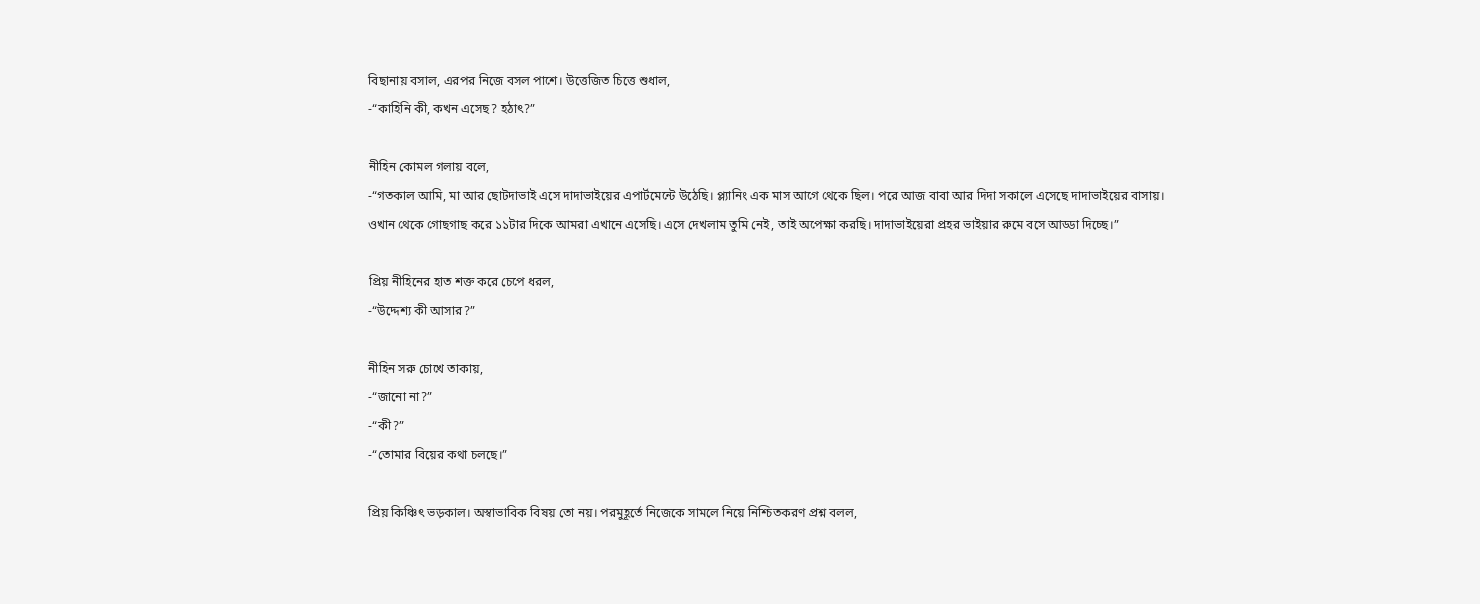বিছানায় বসাল, এরপর নিজে বসল পাশে। উত্তেজিত চিত্তে শুধাল,
-“কাহিনি কী, কখন এসেছ? হঠাৎ?”

নীহিন কোমল গলায় বলে,
-“গতকাল আমি, মা আর ছোটদাভাই এসে দাদাভাইয়ের এপার্টমেন্টে উঠেছি। প্ল্যানিং এক মাস আগে থেকে ছিল। পরে আজ বাবা আর দিদা সকালে এসেছে দাদাভাইয়ের বাসায়। ওখান থেকে গোছগাছ করে ১১টার দিকে আমরা এখানে এসেছি। এসে দেখলাম তুমি নেই, তাই অপেক্ষা করছি। দাদাভাইয়েরা প্রহর ভাইয়ার রুমে বসে আড্ডা দিচ্ছে।”

প্রিয় নীহিনের হাত শক্ত করে চেপে ধরল,
-“উদ্দেশ্য কী আসার?”

নীহিন সরু চোখে তাকায়,
-“জানো না?”
-“কী?”
-“তোমার বিয়ের কথা চলছে।”

প্রিয় কিঞ্চিৎ ভড়কাল। অস্বাভাবিক বিষয় তো নয়। পরমুহূর্তে নিজেকে সামলে নিয়ে নিশ্চিতকরণ প্রশ্ন বলল,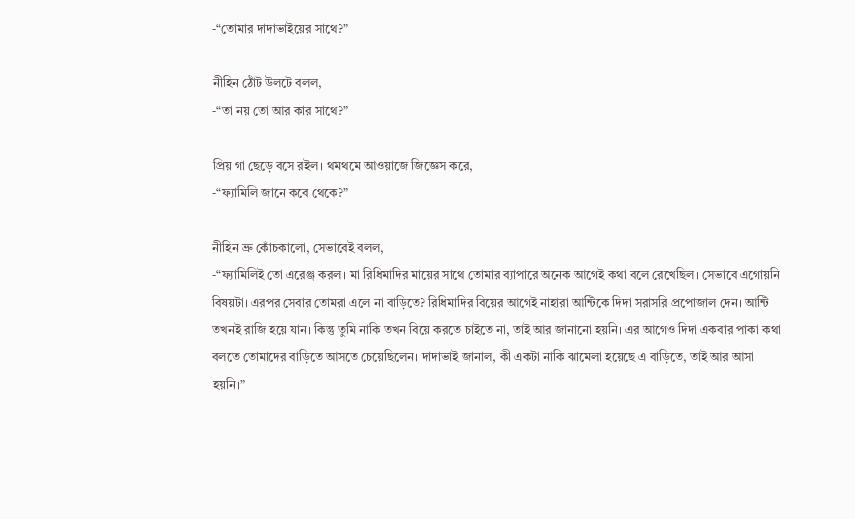-“তোমার দাদাভাইয়ের সাথে?”

নীহিন ঠোঁট উলটে বলল,
-“তা নয় তো আর কার সাথে?”

প্রিয় গা ছেড়ে বসে রইল। থমথমে আওয়াজে জিজ্ঞেস করে,
-“ফ্যামিলি জানে কবে থেকে?”

নীহিন ভ্রু কোঁচকালো, সেভাবেই বলল,
-“ফ্যামিলিই তো এরেঞ্জ করল। মা রিধিমাদির মায়ের সাথে তোমার ব্যাপারে অনেক আগেই কথা বলে রেখেছিল। সেভাবে এগোয়নি বিষয়টা। এরপর সেবার তোমরা এলে না বাড়িতে? রিধিমাদির বিয়ের আগেই নাহারা আন্টিকে দিদা সরাসরি প্রপোজাল দেন। আন্টি তখনই রাজি হয়ে যান। কিন্তু তুমি নাকি তখন বিয়ে করতে চাইতে না, তাই আর জানানো হয়নি। এর আগেও দিদা একবার পাকা কথা বলতে তোমাদের বাড়িতে আসতে চেয়েছিলেন। দাদাভাই জানাল, কী একটা নাকি ঝামেলা হয়েছে এ বাড়িতে, তাই আর আসা হয়নি।”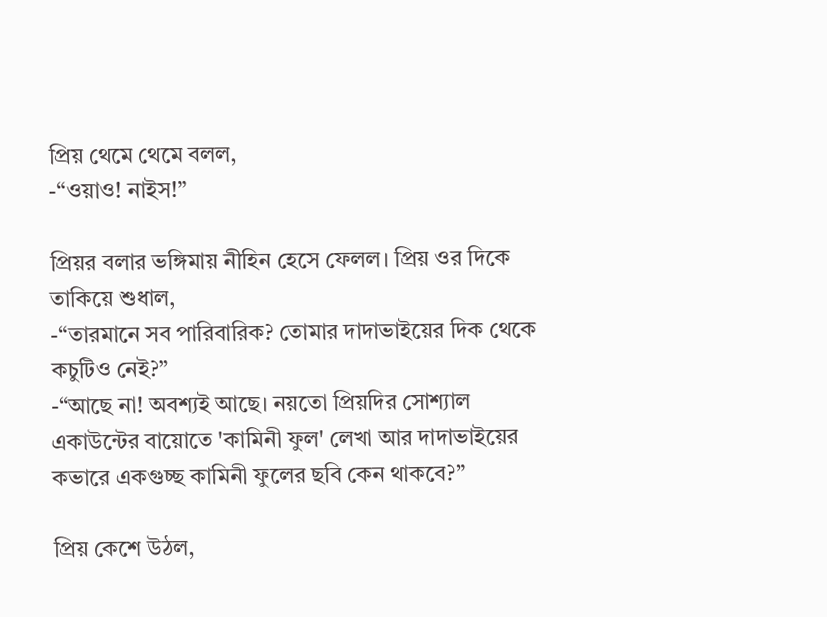প্রিয় থেমে থেমে বলল,
-“ওয়াও! নাইস!”

প্রিয়র বলার ভঙ্গিমায় নীহিন হেসে ফেলল। প্রিয় ওর দিকে তাকিয়ে শুধাল,
-“তারমানে সব পারিবারিক? তোমার দাদাভাইয়ের দিক থেকে কচুটিও নেই?”
-“আছে না! অবশ্যই আছে। নয়তো প্রিয়দির সোশ্যাল একাউন্টের বায়োতে 'কামিনী ফুল' লেখা আর দাদাভাইয়ের কভারে একগুচ্ছ কামিনী ফুলের ছবি কেন থাকবে?”

প্রিয় কেশে উঠল,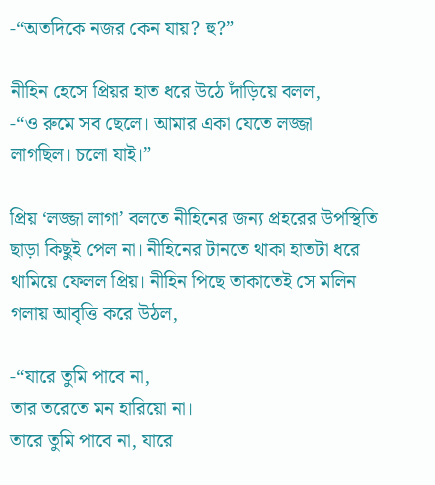-“অতদিকে নজর কেন যায়? হু?”

নীহিন হেসে প্রিয়র হাত ধরে উঠে দাঁড়িয়ে বলল,
-“ও রুমে সব ছেলে। আমার একা যেতে লজ্জা লাগছিল। চলো যাই।”

প্রিয় ‘লজ্জা লাগা’ বলতে নীহিনের জন্য প্রহরের উপস্থিতি ছাড়া কিছুই পেল না। নীহিনের টানতে থাকা হাতটা ধরে থামিয়ে ফেলল প্রিয়। নীহিন পিছে তাকাতেই সে মলিন গলায় আবৃত্তি করে উঠল,

-“যারে তুমি পাবে না,
তার তরেতে মন হারিয়ো না।
তারে তুমি পাবে না, যারে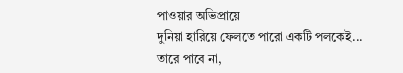পাওয়ার অভিপ্রায়ে
দুনিয়া হারিয়ে ফেলতে পারো একটি পলকেই...
তারে পাবে না,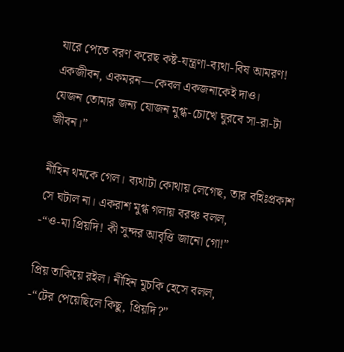যারে পেতে বরণ করেছ কষ্ট-যন্ত্রণা-ব্যথা-বিষ আমরণ!
একজীবন, একমরন—কেবল একজনাকেই দাও।
যেজন তোমার জন্য যোজন মুগ্ধ-চোখে ঘুরবে সা-রা-টা জীবন।”

নীহিন থমকে গেল। ব্যথাটা কোথায় লেগেছ, তার বহিঃপ্রকাশ সে ঘটাল না। একরাশ মুগ্ধ গলায় বরঞ্চ বলল,
-“ও-মা প্রিয়দি! কী সুন্দর আবৃত্তি জানো গো!”

প্রিয় তাকিয়ে রইল। নীহিন মুচকি হেসে বলল,
-“টের পেয়েছিলে কিছু, প্রিয়দি?”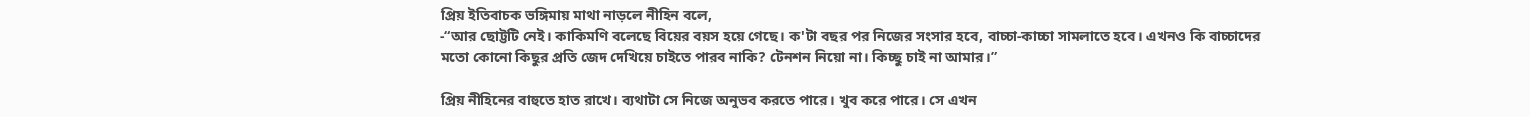প্রিয় ইতিবাচক ভঙ্গিমায় মাথা নাড়লে নীহিন বলে,
-“আর ছোট্টটি নেই। কাকিমণি বলেছে বিয়ের বয়স হয়ে গেছে। ক'টা বছর পর নিজের সংসার হবে, বাচ্চা-কাচ্চা সামলাতে হবে। এখনও কি বাচ্চাদের মতো কোনো কিছুর প্রতি জেদ দেখিয়ে চাইতে পারব নাকি? টেনশন নিয়ো না। কিচ্ছু চাই না আমার।”

প্রিয় নীহিনের বাহুতে হাত রাখে। ব্যথাটা সে নিজে অনুভব করতে পারে। খুব করে পারে। সে এখন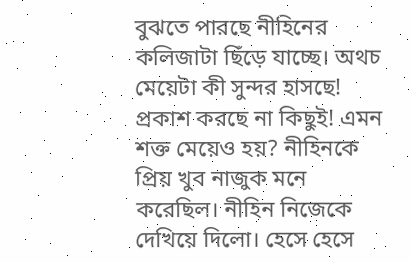বুঝতে পারছে নীহিনের কলিজাটা ছিঁড়ে যাচ্ছে। অথচ মেয়েটা কী সুন্দর হাসছে! প্রকাশ করছে না কিছুই! এমন শক্ত মেয়েও হয়? নীহিনকে প্রিয় খুব নাজুক মনে করেছিল। নীহিন নিজেকে দেখিয়ে দিলো। হেসে হেসে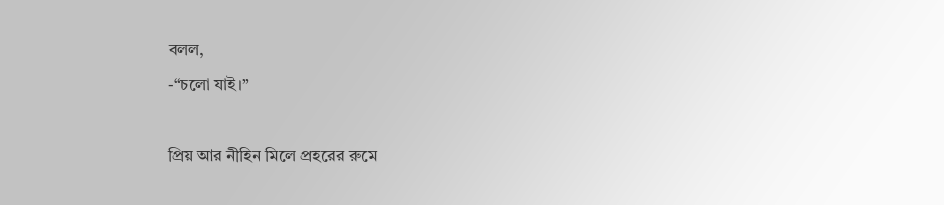বলল,
-“চলো যাই।”

প্রিয় আর নীহিন মিলে প্রহরের রুমে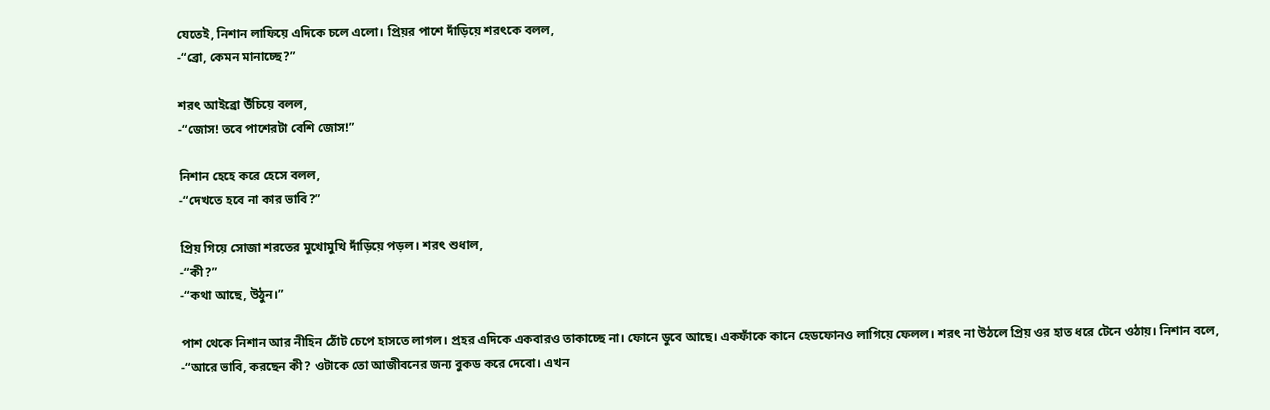যেতেই, নিশান লাফিয়ে এদিকে চলে এলো। প্রিয়র পাশে দাঁড়িয়ে শরৎকে বলল,
-“ব্রো, কেমন মানাচ্ছে?”

শরৎ আইব্রো উঁচিয়ে বলল,
-“জোস! তবে পাশেরটা বেশি জোস!”

নিশান হেহে করে হেসে বলল,
-“দেখতে হবে না কার ভাবি?”

প্রিয় গিয়ে সোজা শরতের মুখোমুখি দাঁড়িয়ে পড়ল। শরৎ শুধাল,
-“কী?”
-“কথা আছে, উঠুন।”

পাশ থেকে নিশান আর নীহিন ঠোঁট চেপে হাসতে লাগল। প্রহর এদিকে একবারও তাকাচ্ছে না। ফোনে ডুবে আছে। একফাঁকে কানে হেডফোনও লাগিয়ে ফেলল। শরৎ না উঠলে প্রিয় ওর হাত ধরে টেনে ওঠায়। নিশান বলে,
-“আরে ভাবি, করছেন কী? ওটাকে তো আজীবনের জন্য বুকড করে দেবো। এখন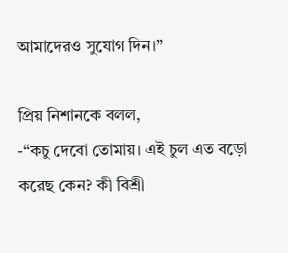আমাদেরও সুযোগ দিন।”

প্রিয় নিশানকে বলল,
-“কচু দেবো তোমায়। এই চুল এত বড়ো করেছ কেন? কী বিশ্রী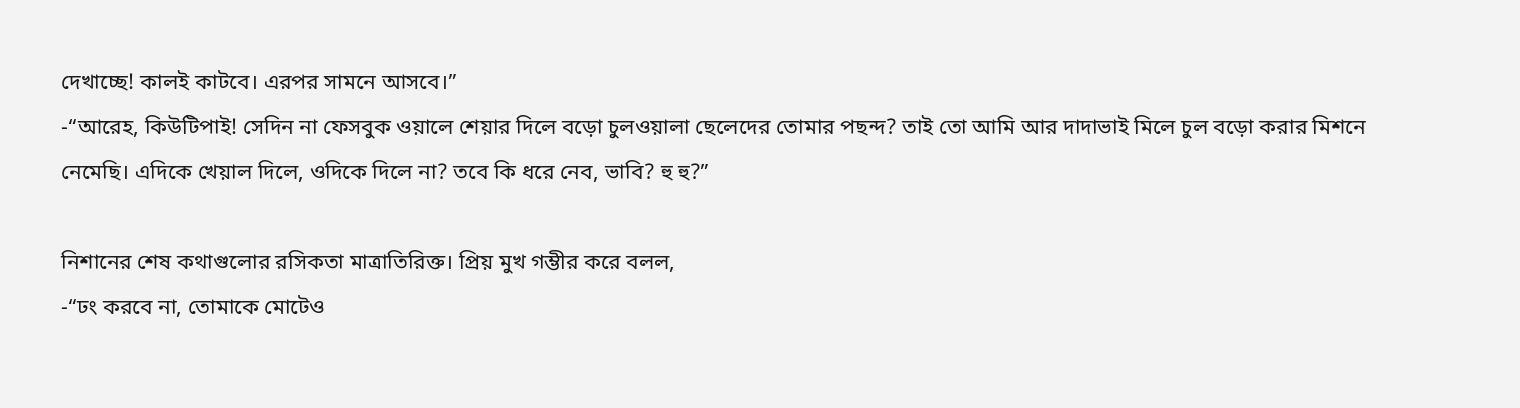দেখাচ্ছে! কালই কাটবে। এরপর সামনে আসবে।”
-“আরেহ, কিউটিপাই! সেদিন না ফেসবুক ওয়ালে শেয়ার দিলে বড়ো চুলওয়ালা ছেলেদের তোমার পছন্দ? তাই তো আমি আর দাদাভাই মিলে চুল বড়ো করার মিশনে নেমেছি। এদিকে খেয়াল দিলে, ওদিকে দিলে না? তবে কি ধরে নেব, ভাবি? হু হু?”

নিশানের শেষ কথাগুলোর রসিকতা মাত্রাতিরিক্ত। প্রিয় মুখ গম্ভীর করে বলল,
-“ঢং করবে না, তোমাকে মোটেও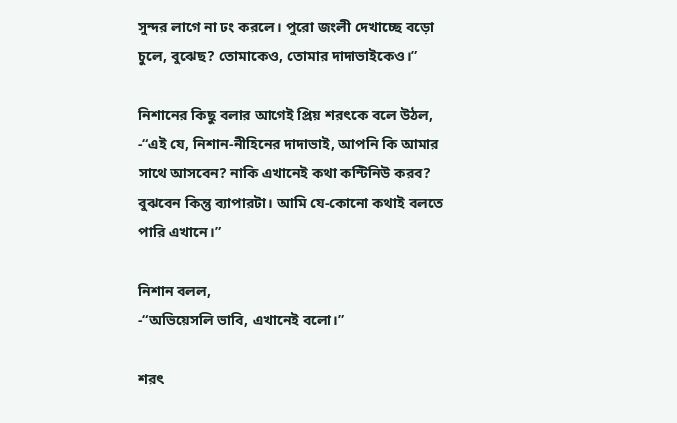সুন্দর লাগে না ঢং করলে। পুরো জংলী দেখাচ্ছে বড়ো চুলে, বুঝেছ? তোমাকেও, তোমার দাদাভাইকেও।”

নিশানের কিছু বলার আগেই প্রিয় শরৎকে বলে উঠল,
-“এই যে, নিশান-নীহিনের দাদাভাই, আপনি কি আমার সাথে আসবেন? নাকি এখানেই কথা কন্টিনিউ করব? বুঝবেন কিন্তু ব্যাপারটা। আমি যে-কোনো কথাই বলতে পারি এখানে।”

নিশান বলল,
-“অভিয়েসলি ভাবি, এখানেই বলো।”

শরৎ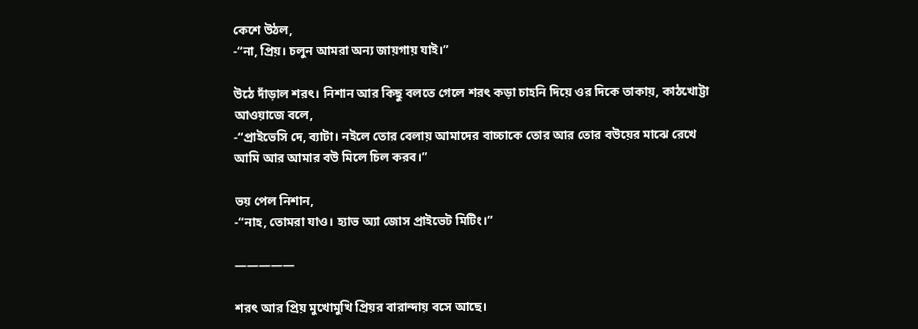কেশে উঠল,
-“না, প্রিয়। চলুন আমরা অন্য জায়গায় যাই।”

উঠে দাঁড়াল শরৎ। নিশান আর কিছু বলতে গেলে শরৎ কড়া চাহনি দিয়ে ওর দিকে তাকায়, কাঠখোট্টা আওয়াজে বলে,
-“প্রাইভেসি দে, ব্যাটা। নইলে তোর বেলায় আমাদের বাচ্চাকে তোর আর তোর বউয়ের মাঝে রেখে আমি আর আমার বউ মিলে চিল করব।”

ভয় পেল নিশান,
-“নাহ, তোমরা যাও। হ্যাভ অ্যা জোস প্রাইভেট মিটিং।”

—————

শরৎ আর প্রিয় মুখোমুখি প্রিয়র বারান্দায় বসে আছে।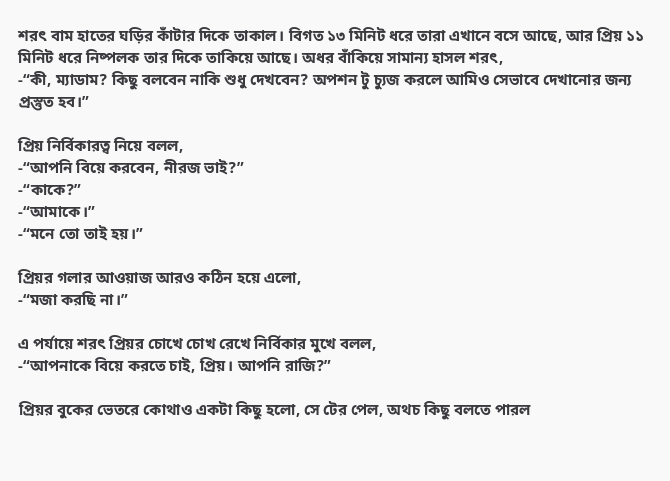শরৎ বাম হাতের ঘড়ির কাঁটার দিকে তাকাল। বিগত ১৩ মিনিট ধরে তারা এখানে বসে আছে, আর প্রিয় ১১ মিনিট ধরে নিষ্পলক তার দিকে তাকিয়ে আছে। অধর বাঁকিয়ে সামান্য হাসল শরৎ,
-“কী, ম্যাডাম? কিছু বলবেন নাকি শুধু দেখবেন? অপশন টু চ্যুজ করলে আমিও সেভাবে দেখানোর জন্য প্রস্তুত হব।”

প্রিয় নির্বিকারত্ব নিয়ে বলল,
-“আপনি বিয়ে করবেন, নীরজ ভাই?”
-“কাকে?”
-“আমাকে।”
-“মনে তো তাই হয়।”

প্রিয়র গলার আওয়াজ আরও কঠিন হয়ে এলো,
-“মজা করছি না।”

এ পর্যায়ে শরৎ প্রিয়র চোখে চোখ রেখে নির্বিকার মুখে বলল,
-“আপনাকে বিয়ে করতে চাই, প্রিয়। আপনি রাজি?”

প্রিয়র বুকের ভেতরে কোথাও একটা কিছু হলো, সে টের পেল, অথচ কিছু বলতে পারল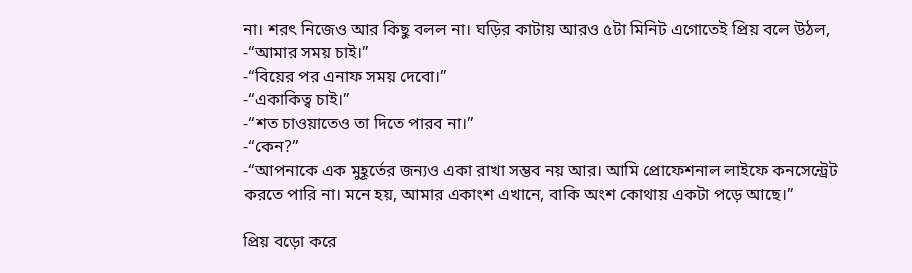না। শরৎ নিজেও আর কিছু বলল না। ঘড়ির কাটায় আরও ৫টা মিনিট এগোতেই প্রিয় বলে উঠল,
-“আমার সময় চাই।”
-“বিয়ের পর এনাফ সময় দেবো।”
-“একাকিত্ব চাই।”
-“শত চাওয়াতেও তা দিতে পারব না।”
-“কেন?”
-“আপনাকে এক মুহূর্তের জন্যও একা রাখা সম্ভব নয় আর। আমি প্রোফেশনাল লাইফে কনসেন্ট্রেট করতে পারি না। মনে হয়, আমার একাংশ এখানে, বাকি অংশ কোথায় একটা পড়ে আছে।”

প্রিয় বড়ো করে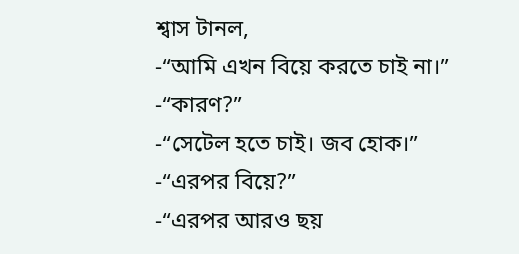শ্বাস টানল,
-“আমি এখন বিয়ে করতে চাই না।”
-“কারণ?”
-“সেটেল হতে চাই। জব হোক।”
-“এরপর বিয়ে?”
-“এরপর আরও ছয়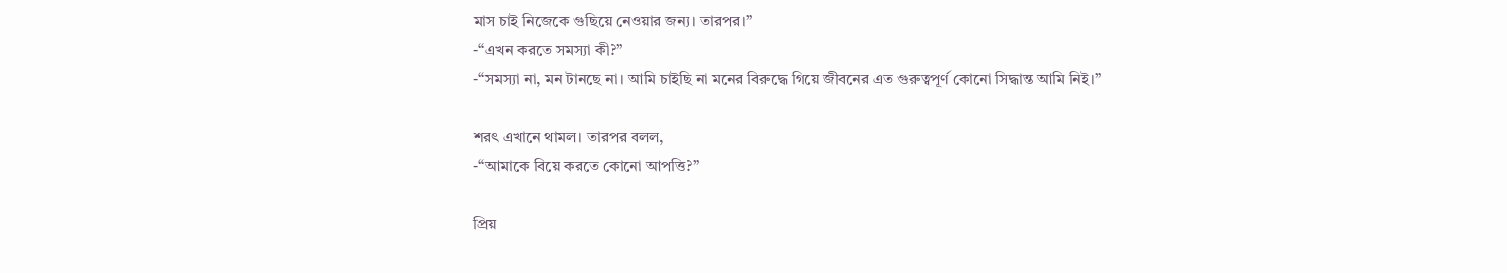মাস চাই নিজেকে গুছিয়ে নেওয়ার জন্য। তারপর।”
-“এখন করতে সমস্যা কী?”
-“সমস্যা না, মন টানছে না। আমি চাইছি না মনের বিরুদ্ধে গিয়ে জীবনের এত গুরুত্বপূর্ণ কোনো সিদ্ধান্ত আমি নিই।”

শরৎ এখানে থামল। তারপর বলল,
-“আমাকে বিয়ে করতে কোনো আপত্তি?”

প্রিয়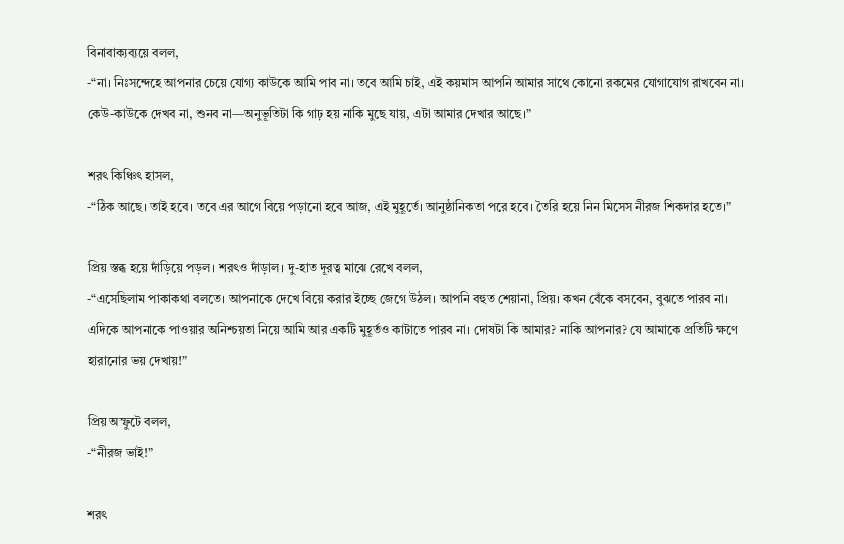বিনাবাক্যব্যয়ে বলল,
-“না। নিঃসন্দেহে আপনার চেয়ে যোগ্য কাউকে আমি পাব না। তবে আমি চাই, এই কয়মাস আপনি আমার সাথে কোনো রকমের যোগাযোগ রাখবেন না। কেউ-কাউকে দেখব না, শুনব না—অনুভূতিটা কি গাঢ় হয় নাকি মুছে যায়, এটা আমার দেখার আছে।”

শরৎ কিঞ্চিৎ হাসল,
-“ঠিক আছে। তাই হবে। তবে এর আগে বিয়ে পড়ানো হবে আজ, এই মুহূর্তে। আনুষ্ঠানিকতা পরে হবে। তৈরি হয়ে নিন মিসেস নীরজ শিকদার হতে।”

প্রিয় স্তব্ধ হয়ে দাঁড়িয়ে পড়ল। শরৎও দাঁড়াল। দু-হাত দূরত্ব মাঝে রেখে বলল,
-“এসেছিলাম পাকাকথা বলতে। আপনাকে দেখে বিয়ে করার ইচ্ছে জেগে উঠল। আপনি বহুত শেয়ানা, প্রিয়। কখন বেঁকে বসবেন, বুঝতে পারব না। এদিকে আপনাকে পাওয়ার অনিশ্চয়তা নিয়ে আমি আর একটি মুহূর্তও কাটাতে পারব না। দোষটা কি আমার? নাকি আপনার? যে আমাকে প্রতিটি ক্ষণে হারানোর ভয় দেখায়!”

প্রিয় অস্ফুটে বলল,
-“নীরজ ভাই!”

শরৎ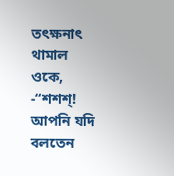তৎক্ষনাৎ থামাল ওকে,
-“শশশ্! আপনি যদি বলতেন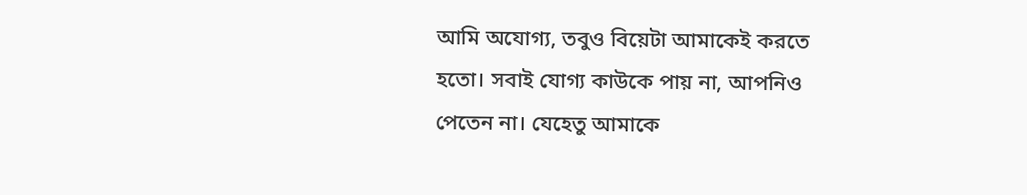আমি অযোগ্য, তবুও বিয়েটা আমাকেই করতে হতো। সবাই যোগ্য কাউকে পায় না, আপনিও পেতেন না। যেহেতু আমাকে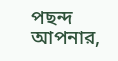পছন্দ আপনার,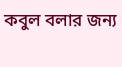কবুল বলার জন্য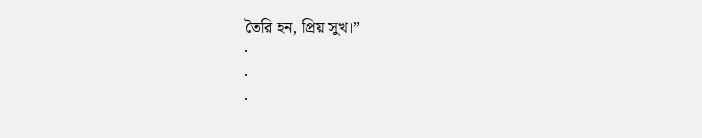তৈরি হন, প্রিয় সুখ।”
·
·
·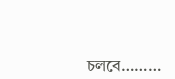চলবে………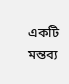একটি মন্তব্য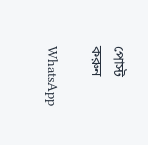পোস্ট করুন

WhatsApp